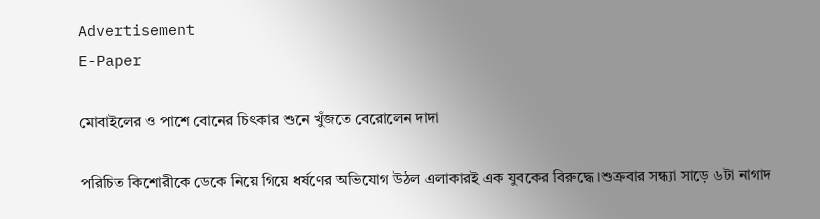Advertisement
E-Paper

মোবাইলের ও পাশে বোনের চিৎকার শুনে খুঁজতে বেরোলেন দাদা

পরিচিত কিশোরীকে ডেকে নিয়ে গিয়ে ধর্ষণের অভিযোগ উঠল এলাকারই এক যুবকের বিরুদ্ধে।শুক্রবার সন্ধ্যা সাড়ে ৬টা নাগাদ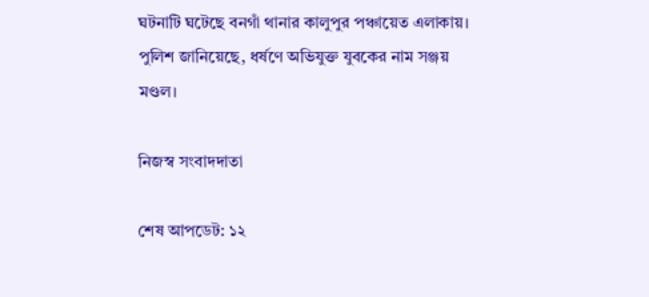ঘটনাটি ঘটেছে বনগাঁ থানার কালুপুর পঞ্চায়েত এলাকায়। পুলিশ জানিয়েছে, ধর্ষণে অভিযুক্ত যুবকের নাম সঞ্জয় মণ্ডল।

নিজস্ব সংবাদদাতা

শেষ আপডেট: ১২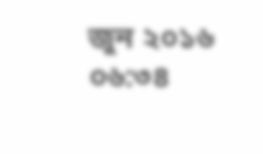জুন ২০১৬ ০৬:৩৪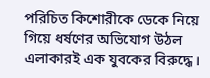পরিচিত কিশোরীকে ডেকে নিয়ে গিয়ে ধর্ষণের অভিযোগ উঠল এলাকারই এক যুবকের বিরুদ্ধে।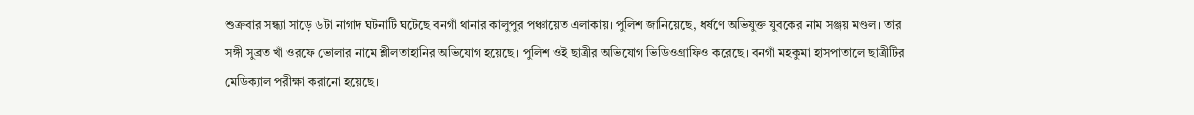শুক্রবার সন্ধ্যা সাড়ে ৬টা নাগাদ ঘটনাটি ঘটেছে বনগাঁ থানার কালুপুর পঞ্চায়েত এলাকায়। পুলিশ জানিয়েছে, ধর্ষণে অভিযুক্ত যুবকের নাম সঞ্জয় মণ্ডল। তার সঙ্গী সুব্রত খাঁ ওরফে ভোলার নামে শ্লীলতাহানির অভিযোগ হয়েছে। পুলিশ ওই ছাত্রীর অভিযোগ ভিডিওগ্রাফিও করেছে। বনগাঁ মহকুমা হাসপাতালে ছাত্রীটির মেডিক্যাল পরীক্ষা করানো হয়েছে।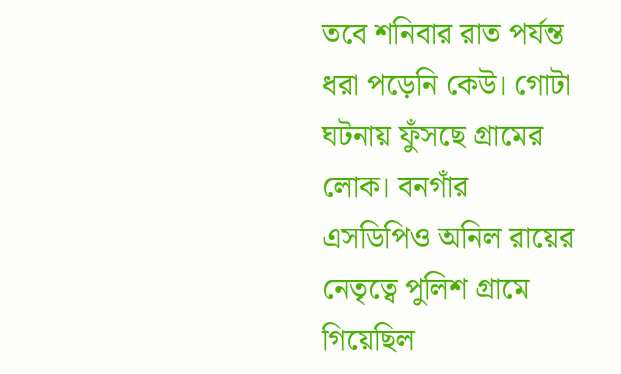তবে শনিবার রাত পর্যন্ত ধরা পড়েনি কেউ। গোটা ঘটনায় ফুঁসছে গ্রামের লোক। বনগাঁর এসডিপিও অনিল রায়ের নেতৃত্বে পুলিশ গ্রামে গিয়েছিল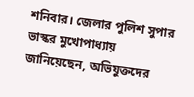শনিবার। জেলার পুলিশ সুপার ভাস্কর মুখোপাধ্যায় জানিয়েছেন, অভিযুক্তদের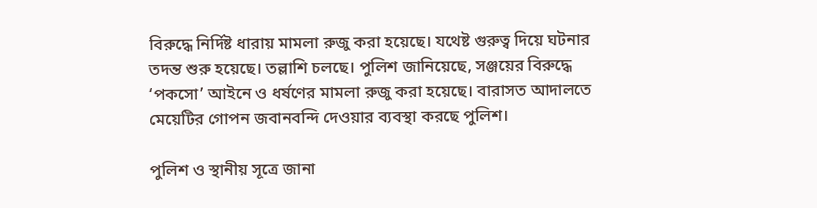বিরুদ্ধে নির্দিষ্ট ধারায় মামলা রুজু করা হয়েছে। যথেষ্ট গুরুত্ব দিয়ে ঘটনার তদন্ত শুরু হয়েছে। তল্লাশি চলছে। পুলিশ জানিয়েছে, সঞ্জয়ের বিরুদ্ধে ‘পকসো’ আইনে ও ধর্ষণের মামলা রুজু করা হয়েছে। বারাসত আদালতে মেয়েটির গোপন জবানবন্দি দেওয়ার ব্যবস্থা করছে পুলিশ।

পুলিশ ও স্থানীয় সূত্রে জানা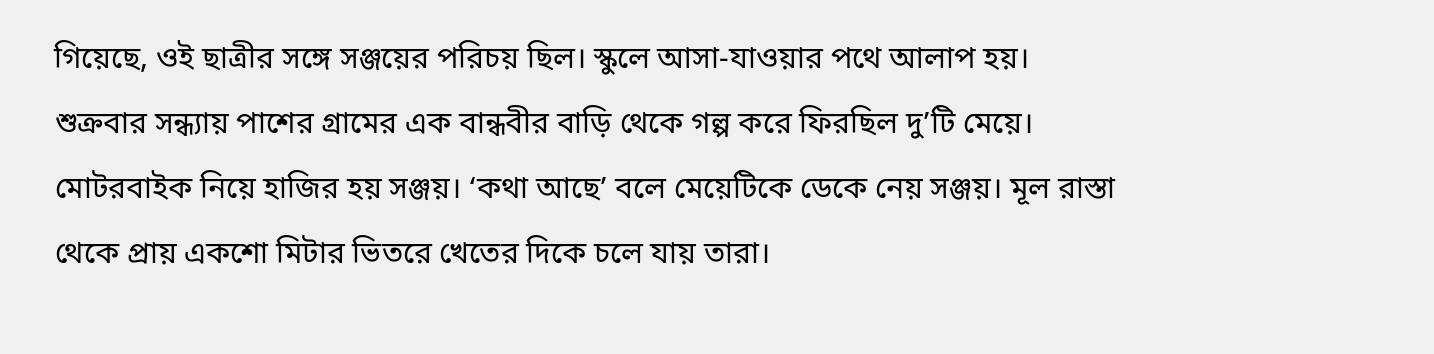গিয়েছে, ওই ছাত্রীর সঙ্গে সঞ্জয়ের পরিচয় ছিল। স্কুলে আসা-যাওয়ার পথে আলাপ হয়। শুক্রবার সন্ধ্যায় পাশের গ্রামের এক বান্ধবীর বাড়ি থেকে গল্প করে ফিরছিল দু’টি মেয়ে। মোটরবাইক নিয়ে হাজির হয় সঞ্জয়। ‘কথা আছে’ বলে মেয়েটিকে ডেকে নেয় সঞ্জয়। মূল রাস্তা থেকে প্রায় একশো মিটার ভিতরে খেতের দিকে চলে যায় তারা।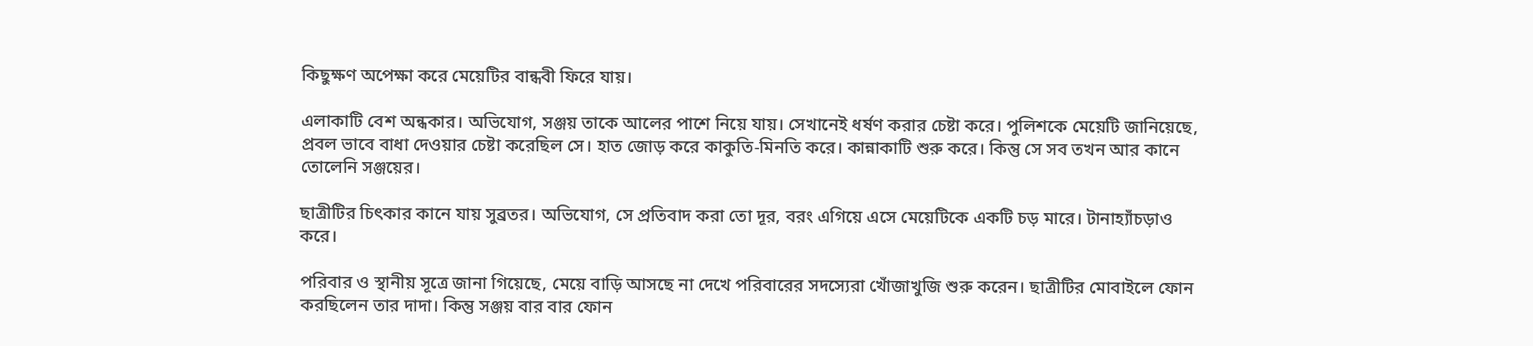কিছুক্ষণ অপেক্ষা করে মেয়েটির বান্ধবী ফিরে যায়।

এলাকাটি বেশ অন্ধকার। অভিযোগ, সঞ্জয় তাকে আলের পাশে নিয়ে যায়। সেখানেই ধর্ষণ করার চেষ্টা করে। পুলিশকে মেয়েটি জানিয়েছে, প্রবল ভাবে বাধা দেওয়ার চেষ্টা করেছিল সে। হাত জোড় করে কাকুতি-মিনতি করে। কান্নাকাটি শুরু করে। কিন্তু সে সব তখন আর কানে তোলেনি সঞ্জয়ের।

ছাত্রীটির চিৎকার কানে যায় সুব্রতর। অভিযোগ, সে প্রতিবাদ করা তো দূর, বরং এগিয়ে এসে মেয়েটিকে একটি চড় মারে। টানাহ্যাঁচড়াও করে।

পরিবার ও স্থানীয় সূত্রে জানা গিয়েছে, মেয়ে বাড়ি আসছে না দেখে পরিবারের সদস্যেরা খোঁজাখুজি শুরু করেন। ছাত্রীটির মোবাইলে ফোন করছিলেন তার দাদা। কিন্তু সঞ্জয় বার বার ফোন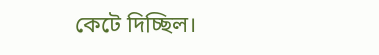কেটে দিচ্ছিল।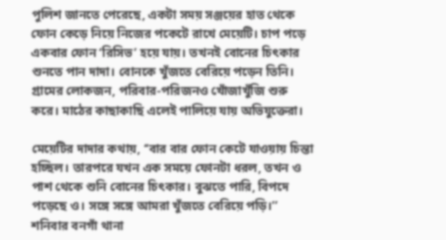পুলিশ জানতে পেরেছে, একটা সময় সঞ্জয়ের হাত থেকে ফোন কেড়ে নিয়ে নিজের পকেটে রাখে মেয়েটি। চাপ পড়ে একবার ফোন ‘রিসিভ’ হয়ে যায়। তখনই বোনের চিৎকার শুনতে পান দাদা। বোনকে খুঁজতে বেরিয়ে পড়েন তিনি। গ্রামের লোকজন, পরিবার-পরিজনও খোঁজাখুঁজি শুরু করে। মাঠের কাছাকাছি এলেই পালিয়ে যায় অভিযুক্তেরা।

মেয়েটির দাদার কথায়, ‘‘বার বার ফোন কেটে যাওয়ায় চিন্তা হচ্ছিল। তারপরে যখন এক সময়ে ফোনটা ধরল, তখন ও পাশ থেকে শুনি বোনের চিৎকার। বুঝতে পারি, বিপদে পড়েছে ও। সঙ্গে সঙ্গে আমরা খুঁজতে বেরিয়ে পড়ি।’’ শনিবার বনগাঁ থানা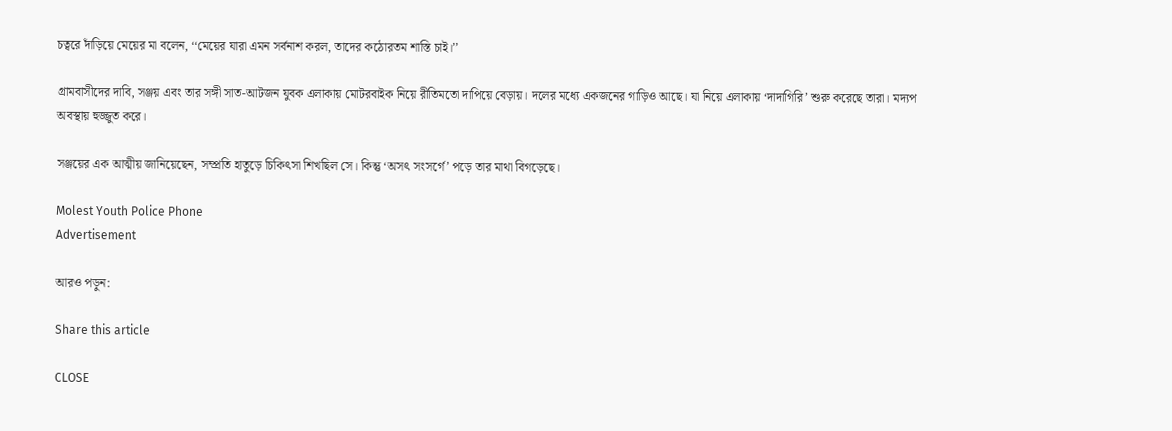চত্বরে দাঁড়িয়ে মেয়ের মা বলেন, ‘‘মেয়ের যারা এমন সর্বনাশ করল, তাদের কঠোরতম শাস্তি চাই।’’

গ্রামবাসীদের দাবি, সঞ্জয় এবং তার সঙ্গী সাত-আটজন যুবক এলাকায় মোটরবাইক নিয়ে রীতিমতো দাপিয়ে বেড়ায়। দলের মধ্যে একজনের গাড়িও আছে। যা নিয়ে এলাকায় ‘দাদাগিরি’ শুরু করেছে তারা। মদ্যপ অবস্থায় হুজ্জুত করে।

সঞ্জয়ের এক আত্মীয় জানিয়েছেন, সম্প্রতি হাতুড়ে চিকিৎসা শিখছিল সে। কিন্তু ‘অসৎ সংসর্গে’ পড়ে তার মাথা বিগড়েছে।

Molest Youth Police Phone
Advertisement

আরও পড়ুন:

Share this article

CLOSE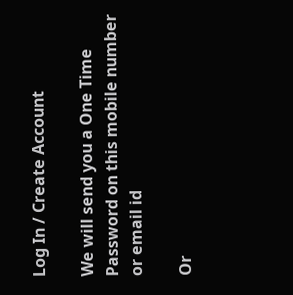Log In / Create Account

We will send you a One Time Password on this mobile number or email id

Or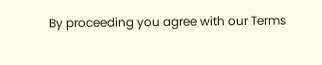By proceeding you agree with our Terms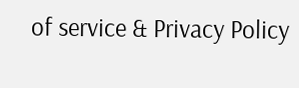of service & Privacy Policy